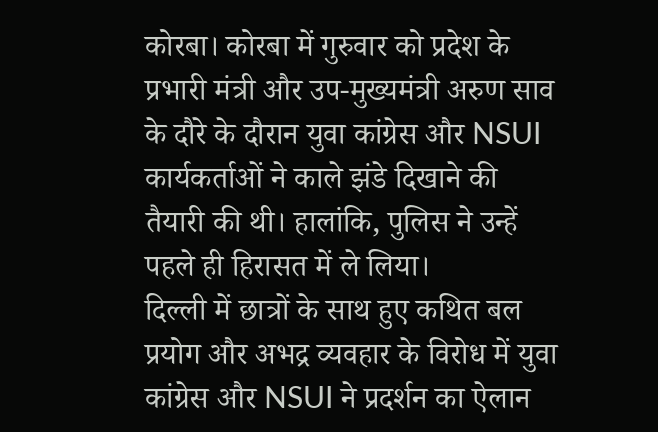कोरबा। कोरबा में गुरुवार को प्रदेश के प्रभारी मंत्री और उप-मुख्यमंत्री अरुण साव के दौरे के दौरान युवा कांग्रेस और NSUI कार्यकर्ताओं ने काले झंडे दिखाने की तैयारी की थी। हालांकि, पुलिस ने उन्हें पहले ही हिरासत में ले लिया।
दिल्ली में छात्रों के साथ हुए कथित बल प्रयोग और अभद्र व्यवहार के विरोध में युवा कांग्रेस और NSUI ने प्रदर्शन का ऐलान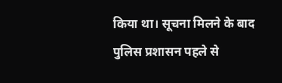किया था। सूचना मिलने के बाद पुलिस प्रशासन पहले से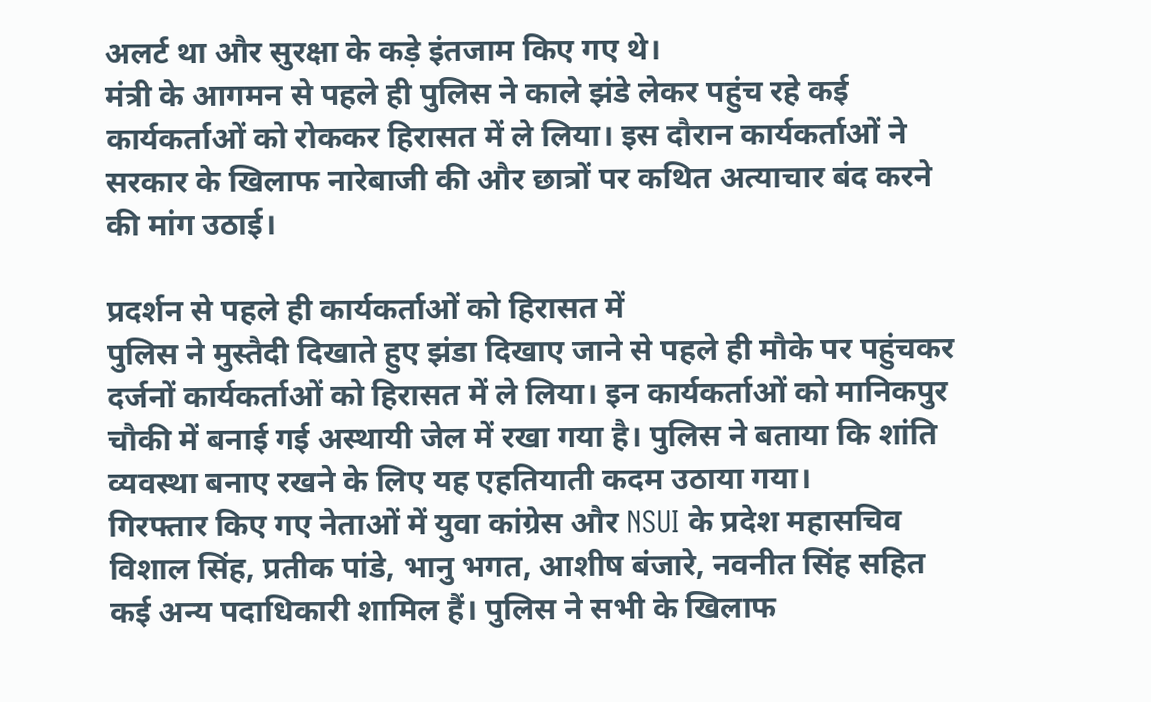अलर्ट था और सुरक्षा के कड़े इंतजाम किए गए थे।
मंत्री के आगमन से पहले ही पुलिस ने काले झंडे लेकर पहुंच रहे कई कार्यकर्ताओं को रोककर हिरासत में ले लिया। इस दौरान कार्यकर्ताओं ने सरकार के खिलाफ नारेबाजी की और छात्रों पर कथित अत्याचार बंद करने की मांग उठाई।

प्रदर्शन से पहले ही कार्यकर्ताओं को हिरासत में
पुलिस ने मुस्तैदी दिखाते हुए झंडा दिखाए जाने से पहले ही मौके पर पहुंचकर दर्जनों कार्यकर्ताओं को हिरासत में ले लिया। इन कार्यकर्ताओं को मानिकपुर चौकी में बनाई गई अस्थायी जेल में रखा गया है। पुलिस ने बताया कि शांति व्यवस्था बनाए रखने के लिए यह एहतियाती कदम उठाया गया।
गिरफ्तार किए गए नेताओं में युवा कांग्रेस और NSUI के प्रदेश महासचिव विशाल सिंह, प्रतीक पांडे, भानु भगत, आशीष बंजारे, नवनीत सिंह सहित कई अन्य पदाधिकारी शामिल हैं। पुलिस ने सभी के खिलाफ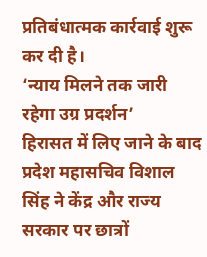प्रतिबंधात्मक कार्रवाई शुरू कर दी है।
‘न्याय मिलने तक जारी रहेगा उग्र प्रदर्शन’
हिरासत में लिए जाने के बाद प्रदेश महासचिव विशाल सिंह ने केंद्र और राज्य सरकार पर छात्रों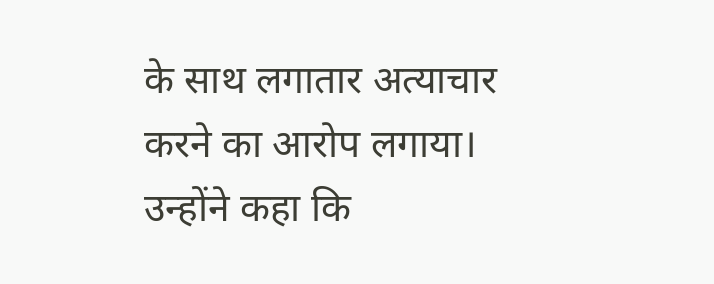के साथ लगातार अत्याचार करने का आरोप लगाया। उन्होंने कहा कि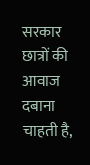सरकार छात्रों की आवाज दबाना चाहती है,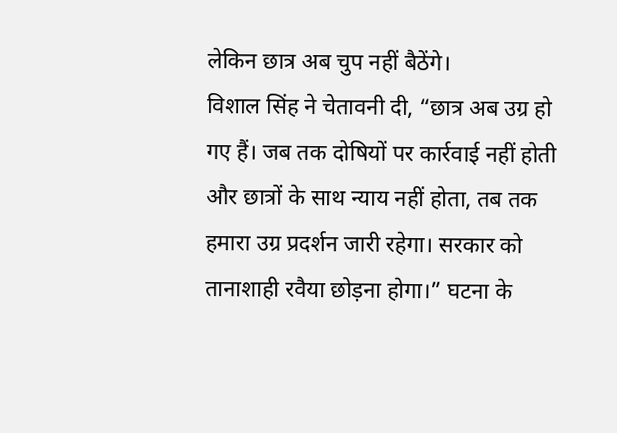लेकिन छात्र अब चुप नहीं बैठेंगे।
विशाल सिंह ने चेतावनी दी, “छात्र अब उग्र हो गए हैं। जब तक दोषियों पर कार्रवाई नहीं होती और छात्रों के साथ न्याय नहीं होता, तब तक हमारा उग्र प्रदर्शन जारी रहेगा। सरकार को तानाशाही रवैया छोड़ना होगा।” घटना के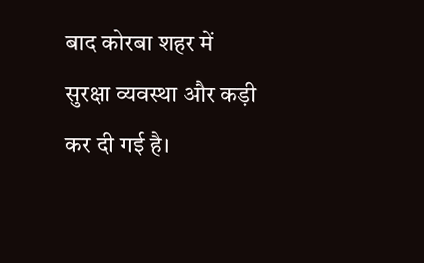बाद कोरबा शहर में सुरक्षा व्यवस्था और कड़ी कर दी गई है।